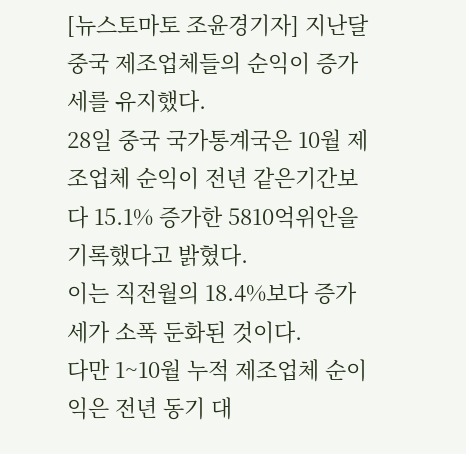[뉴스토마토 조윤경기자] 지난달 중국 제조업체들의 순익이 증가세를 유지했다.
28일 중국 국가통계국은 10월 제조업체 순익이 전년 같은기간보다 15.1% 증가한 5810억위안을 기록했다고 밝혔다.
이는 직전월의 18.4%보다 증가세가 소폭 둔화된 것이다.
다만 1~10월 누적 제조업체 순이익은 전년 동기 대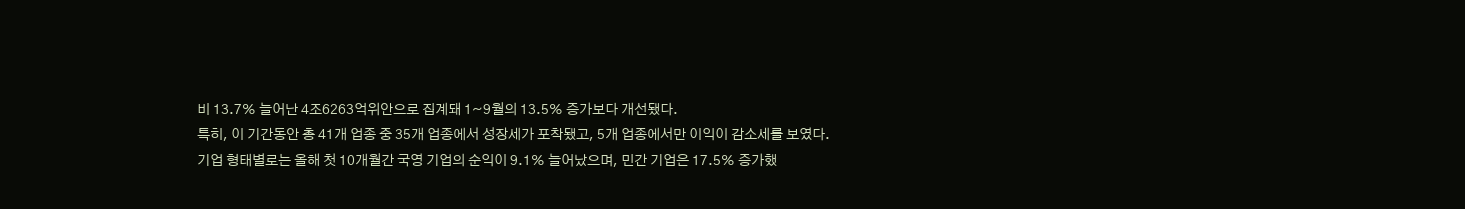비 13.7% 늘어난 4조6263억위안으로 집계돼 1~9월의 13.5% 증가보다 개선됐다.
특히, 이 기간동안 총 41개 업종 중 35개 업종에서 성장세가 포착됐고, 5개 업종에서만 이익이 감소세를 보였다.
기업 형태별로는 올해 첫 10개월간 국영 기업의 순익이 9.1% 늘어났으며, 민간 기업은 17.5% 증가했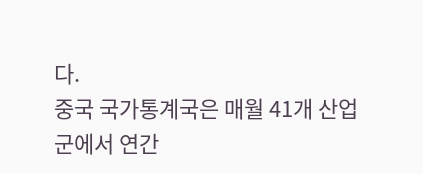다.
중국 국가통계국은 매월 41개 산업군에서 연간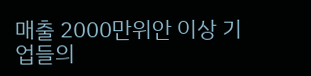매출 2000만위안 이상 기업들의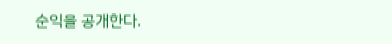순익을 공개한다.